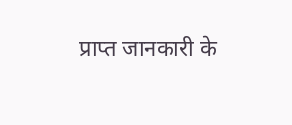प्राप्त जानकारी के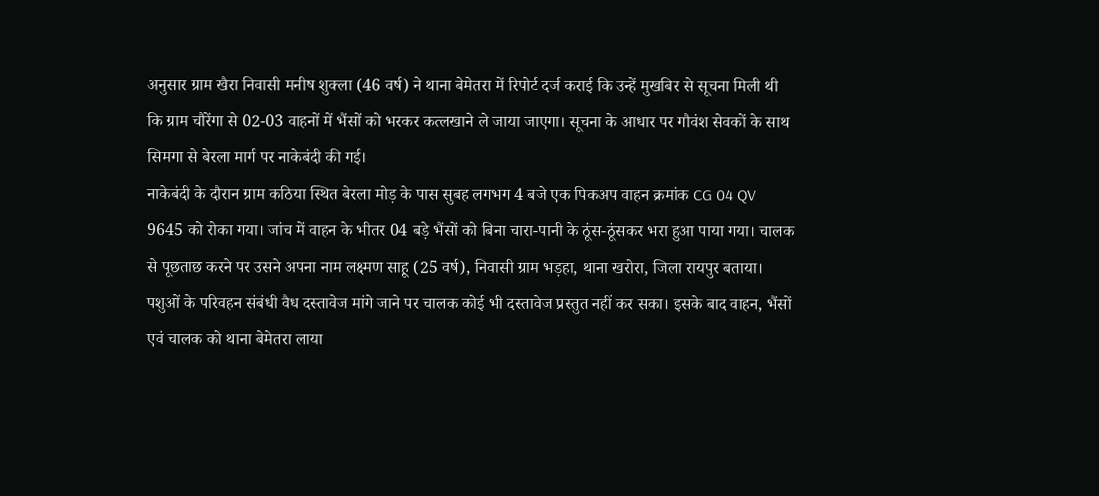अनुसार ग्राम खैरा निवासी मनीष शुक्ला (46 वर्ष) ने थाना बेमेतरा में रिपोर्ट दर्ज कराई कि उन्हें मुखबिर से सूचना मिली थी कि ग्राम चौरेंगा से 02-03 वाहनों में भैंसों को भरकर कत्लखाने ले जाया जाएगा। सूचना के आधार पर गौवंश सेवकों के साथ सिमगा से बेरला मार्ग पर नाकेबंदी की गई।
नाकेबंदी के दौरान ग्राम कठिया स्थित बेरला मोड़ के पास सुबह लगभग 4 बजे एक पिकअप वाहन क्रमांक CG 04 QV 9645 को रोका गया। जांच में वाहन के भीतर 04 बड़े भैंसों को बिना चारा-पानी के ठूंस-ठूंसकर भरा हुआ पाया गया। चालक से पूछताछ करने पर उसने अपना नाम लक्ष्मण साहू (25 वर्ष), निवासी ग्राम भड़हा, थाना खरोरा, जिला रायपुर बताया।
पशुओं के परिवहन संबंधी वैध दस्तावेज मांगे जाने पर चालक कोई भी दस्तावेज प्रस्तुत नहीं कर सका। इसके बाद वाहन, भैंसों एवं चालक को थाना बेमेतरा लाया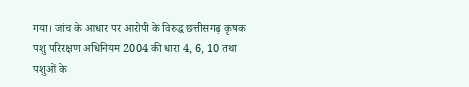गया। जांच के आधार पर आरोपी के विरुद्ध छत्तीसगढ़ कृषक पशु परिरक्षण अधिनियम 2004 की धारा 4, 6, 10 तथा पशुओं के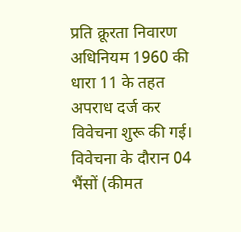प्रति क्रूरता निवारण अधिनियम 1960 की धारा 11 के तहत अपराध दर्ज कर विवेचना शुरू की गई।
विवेचना के दौरान 04 भैंसों (कीमत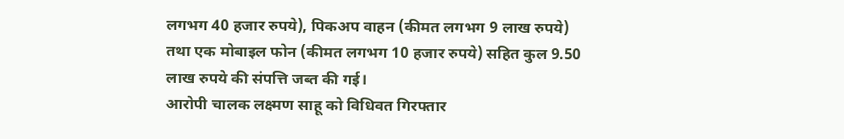लगभग 40 हजार रुपये), पिकअप वाहन (कीमत लगभग 9 लाख रुपये) तथा एक मोबाइल फोन (कीमत लगभग 10 हजार रुपये) सहित कुल 9.50 लाख रुपये की संपत्ति जब्त की गई।
आरोपी चालक लक्ष्मण साहू को विधिवत गिरफ्तार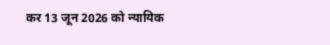कर 13 जून 2026 को न्यायिक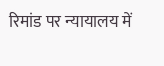रिमांड पर न्यायालय में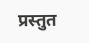प्रस्तुत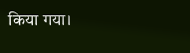किया गया।